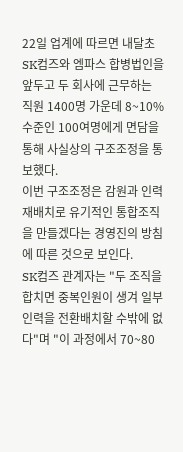22일 업계에 따르면 내달초 SK컴즈와 엠파스 합병법인을 앞두고 두 회사에 근무하는 직원 1400명 가운데 8~10%수준인 100여명에게 면담을 통해 사실상의 구조조정을 통보했다.
이번 구조조정은 감원과 인력 재배치로 유기적인 통합조직을 만들겠다는 경영진의 방침에 따른 것으로 보인다.
SK컴즈 관계자는 "두 조직을 합치면 중복인원이 생겨 일부인력을 전환배치할 수밖에 없다"며 "이 과정에서 70~80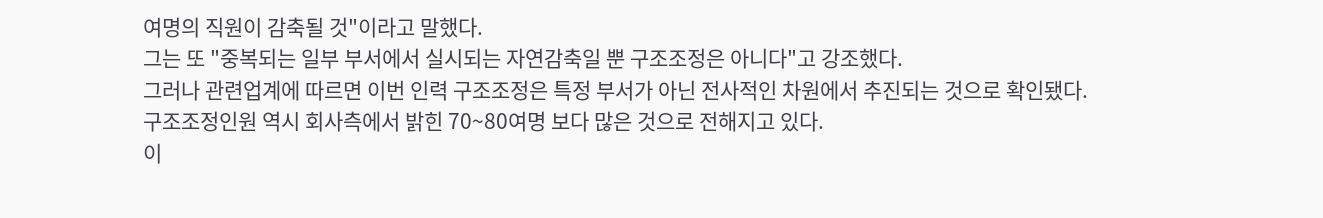여명의 직원이 감축될 것"이라고 말했다.
그는 또 "중복되는 일부 부서에서 실시되는 자연감축일 뿐 구조조정은 아니다"고 강조했다.
그러나 관련업계에 따르면 이번 인력 구조조정은 특정 부서가 아닌 전사적인 차원에서 추진되는 것으로 확인됐다.
구조조정인원 역시 회사측에서 밝힌 70~80여명 보다 많은 것으로 전해지고 있다.
이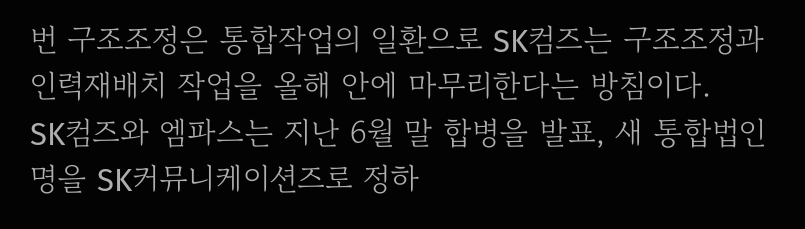번 구조조정은 통합작업의 일환으로 SK컴즈는 구조조정과 인력재배치 작업을 올해 안에 마무리한다는 방침이다.
SK컴즈와 엠파스는 지난 6월 말 합병을 발표, 새 통합법인명을 SK커뮤니케이션즈로 정하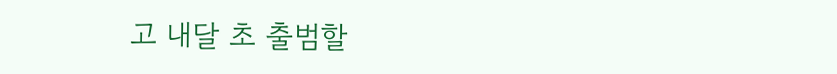고 내달 초 출범할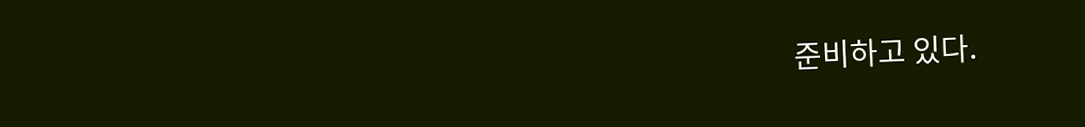준비하고 있다.